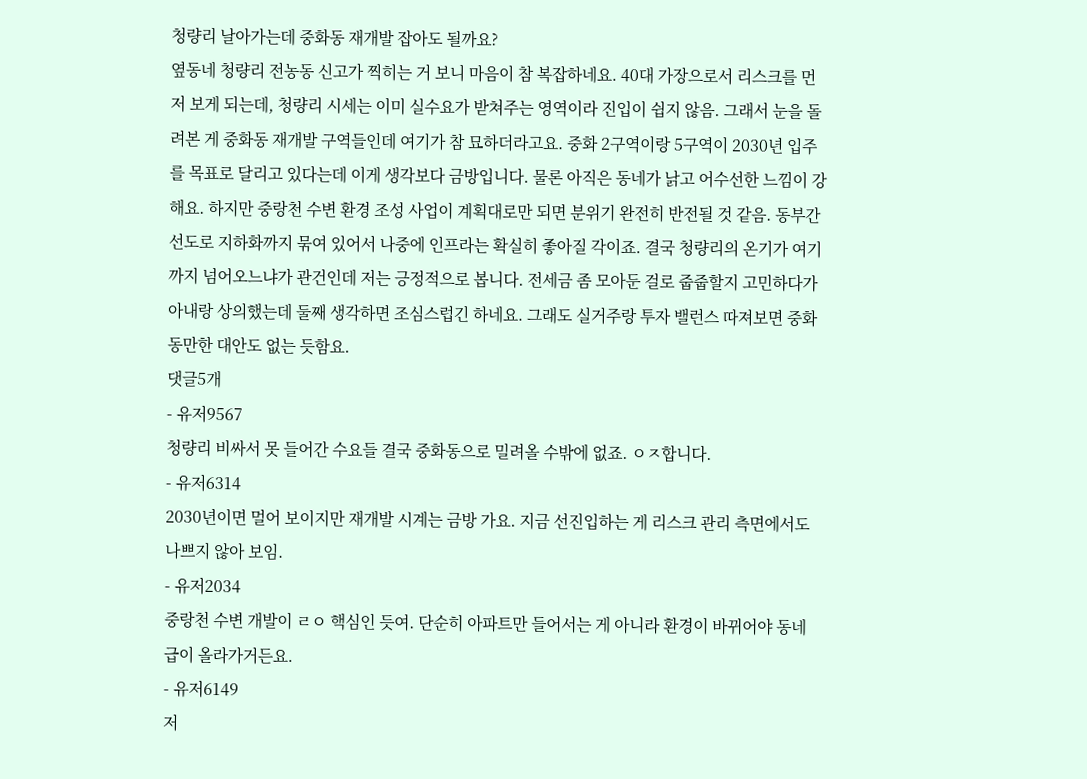청량리 날아가는데 중화동 재개발 잡아도 될까요?
옆동네 청량리 전농동 신고가 찍히는 거 보니 마음이 참 복잡하네요. 40대 가장으로서 리스크를 먼저 보게 되는데, 청량리 시세는 이미 실수요가 받쳐주는 영역이라 진입이 쉽지 않음. 그래서 눈을 돌려본 게 중화동 재개발 구역들인데 여기가 참 묘하더라고요. 중화 2구역이랑 5구역이 2030년 입주를 목표로 달리고 있다는데 이게 생각보다 금방입니다. 물론 아직은 동네가 낡고 어수선한 느낌이 강해요. 하지만 중랑천 수변 환경 조성 사업이 계획대로만 되면 분위기 완전히 반전될 것 같음. 동부간선도로 지하화까지 묶여 있어서 나중에 인프라는 확실히 좋아질 각이죠. 결국 청량리의 온기가 여기까지 넘어오느냐가 관건인데 저는 긍정적으로 봅니다. 전세금 좀 모아둔 걸로 줍줍할지 고민하다가 아내랑 상의했는데 둘째 생각하면 조심스럽긴 하네요. 그래도 실거주랑 투자 밸런스 따져보면 중화동만한 대안도 없는 듯함요.
댓글5개
- 유저9567
청량리 비싸서 못 들어간 수요들 결국 중화동으로 밀려올 수밖에 없죠. ㅇㅈ합니다.
- 유저6314
2030년이면 멀어 보이지만 재개발 시계는 금방 가요. 지금 선진입하는 게 리스크 관리 측면에서도 나쁘지 않아 보임.
- 유저2034
중랑천 수변 개발이 ㄹㅇ 핵심인 듯여. 단순히 아파트만 들어서는 게 아니라 환경이 바뀌어야 동네 급이 올라가거든요.
- 유저6149
저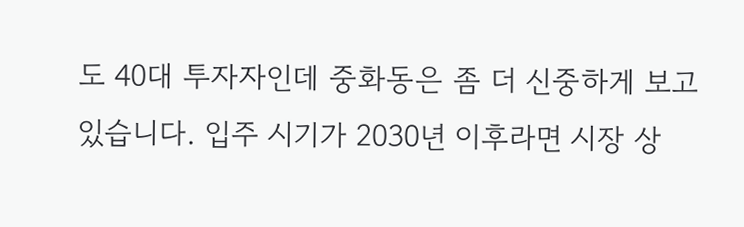도 40대 투자자인데 중화동은 좀 더 신중하게 보고 있습니다. 입주 시기가 2030년 이후라면 시장 상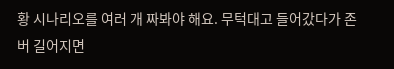황 시나리오를 여러 개 짜봐야 해요. 무턱대고 들어갔다가 존버 길어지면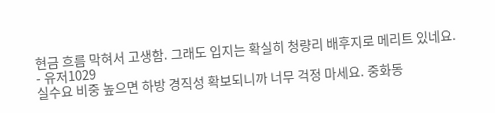현금 흐름 막혀서 고생함. 그래도 입지는 확실히 청량리 배후지로 메리트 있네요.
- 유저1029
실수요 비중 높으면 하방 경직성 확보되니까 너무 걱정 마세요. 중화동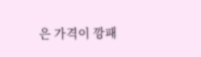은 가격이 깡패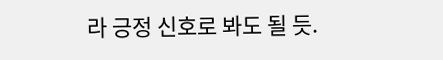라 긍정 신호로 봐도 될 듯.